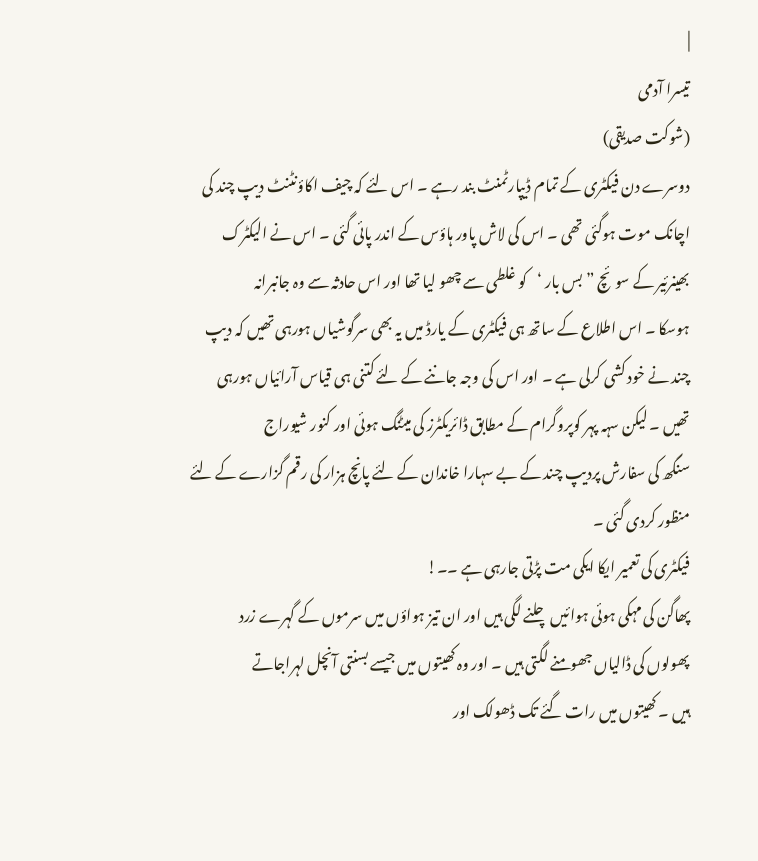|
تیسرا آدمی
(شوکت صدیقی)
دوسرے دن فیکٹری کے تمام ڈیپارٹمنٹ بند رہے ۔ اس لئے کہ چیف اکاؤنٹنٹ دیپ چند کی
اچانک موت ہوگئی تھی ۔ اس کی لاش پاور ہاؤس کے اندر پائی گئی ۔ اس نے الیکٹرک
بھینرئیر کے سوئچ ”بس بار ‘کو غلطی سے چھو لیا تھا اور اس حادثہ سے وہ جانبرانہ
ہوسکا ۔ اس اطلاع کے ساتھ ہی فیکٹری کے یارڈ میں یہ بھی سرگوشیاں ہورہی تھیں کہ دیپ
چند نے خود کشی کرلی ہے ۔ اور اس کی وجہ جاننے کے لئے کتنی ہی قیاس آرائیاں ہورہی
تھیں ۔ لیکن سہہ پہر کوپروگرام کے مطابق ڈائریکٹرز کی میٹنگ ہوئی اور کنور شیوراج
سنگھ کی سفارش پردیپ چند کے بے سہارا خاندان کے لئے پانچ ہزار کی رقم گزارے کے لئے
منظور کردی گئی ۔
فیکٹری کی تعمیر ایکا ایکی مت پڑتی جارہی ہے ۔۔!
پھاگن کی مہکی ہوئی ہوائیں چلنے لگی ہیں اور ان تیز ہواؤں میں سرموں کے گہرے زرد
پھولوں کی ڈالیاں جھومنے لگتی ہیں ۔ اور وہ کھیتوں میں جیسے بسنتی آنچل لہراجاتے
ہیں ۔ کھیتوں میں رات گئے تک ڈھولک اور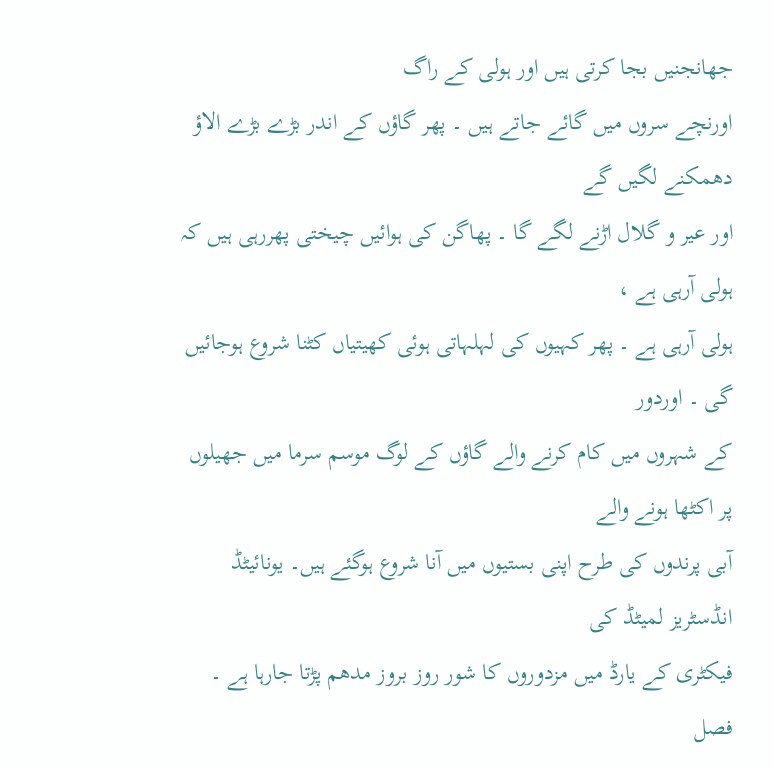جھانجنیں بجا کرتی ہیں اور ہولی کے راگ
اورنچے سروں میں گائے جاتے ہیں ۔ پھر گاؤں کے اندر بڑے بڑے الاؤ دھمکنے لگیں گے
اور عیر و گلال اڑنے لگے گا ۔ پھاگن کی ہوائیں چیختی پھررہی ہیں کہ ہولی آرہی ہے ،
ہولی آرہی ہے ۔ پھر کہیوں کی لہلہاتی ہوئی کھیتیاں کٹنا شروع ہوجائیں گی ۔ اوردور
کے شہروں میں کام کرنے والے گاؤں کے لوگ موسم سرما میں جھیلوں پر اکٹھا ہونے والے
آبی پرندوں کی طرح اپنی بستیوں میں آنا شروع ہوگئے ہیں۔ یونائیٹڈ انڈسٹریز لمیٹڈ کی
فیکٹری کے یارڈ میں مزدوروں کا شور روز بروز مدھم پڑتا جارہا ہے ۔ فصل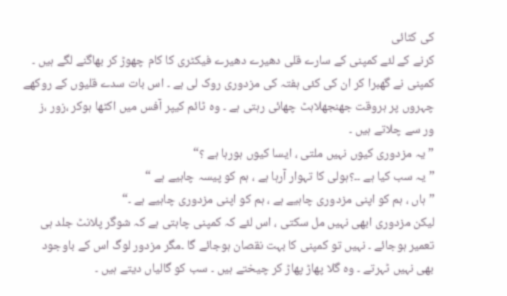کی کٹائی
کرنے کے لئے کمپنی کے سارے قلی دھیرے دھیرے فیکٹری کا کام چھوڑ کر بھاگنے لگے ہیں ۔
کمپنی نے گھبرا کر ان کی کئی ہفتہ کی مزدوری روک لی ہے ۔ اس بات سدے قلیوں کے روکھے
چہروں پر ہروقت جھنجھلاہٹ چھائی رہتی ہے ۔ وہ ٹائم کیپر آفس میں اکٹھا ہوکر ،زور ،ز
ور سے چلاتے ہیں ۔
”یہ مزدوری کیوں نہیں ملتی ، ایسا کیوں ہورہا ہے ؟“
” یہ سب کیا ہے ۔۔؟ہولی کا تہوار آرہا ہے ، ہم کو پیسہ چاہیے ہے “
” ہاں ، ہم کو اپنی مزدوری چاہیے ہے ، ہم کو اپنی مزدوری چاہیے ہے ۔“
لیکن مزدوری ابھی نہیں مل سکتی ، اس لئے کہ کمپنی چاہتی ہے کہ شوگر پلانٹ جلد ہی
تعمیر ہوجائے ۔ نہیں تو کمپنی کا بہت نقصان ہوجائے گا ۔مگر مزدور لوگ اس کے باوجود
بھی نہیں ٹہرتے ۔ وہ گلا پھاڑ پھاڑ کر چیختے ہیں ۔ سب کو گالیاں دیتے ہیں ۔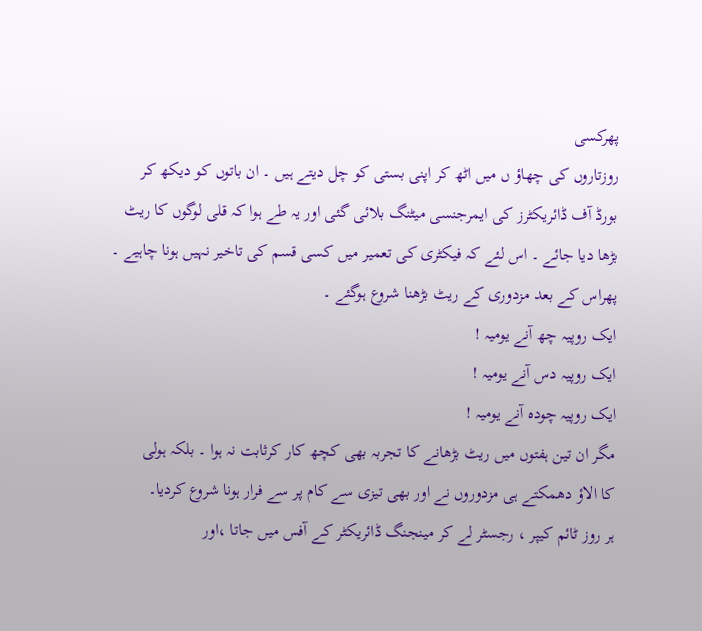پھرکسی
روزتاروں کی چھاؤ ں میں اٹھ کر اپنی بستی کو چل دیتے ہیں ۔ ان باتوں کو دیکھ کر
بورڈ آف ڈائریکٹرز کی ایمرجنسی میٹنگ بلائی گئی اور یہ طے ہوا کہ قلی لوگوں کا ریٹ
بڑھا دیا جائے ۔ اس لئے کہ فیکٹری کی تعمیر میں کسی قسم کی تاخیر نہیں ہونا چاہیے ۔
پھراس کے بعد مزدوری کے ریٹ بڑھنا شروع ہوگئے ۔
ایک روپیہ چھ آنے یومیہ !
ایک روپیہ دس آنے یومیہ !
ایک روپیہ چودہ آنے یومیہ !
مگر ان تین ہفتوں میں ریٹ بڑھانے کا تجربہ بھی کچھ کار کرثابت نہ ہوا ۔ بلکہ ہولی
کا الاؤ دھمکتے ہی مزدوروں نے اور بھی تیزی سے کام پر سے فرار ہونا شروع کردیا۔
ہر روز ٹائم کیپر ، رجسٹر لے کر مینجنگ ڈائریکٹر کے آفس میں جاتا ،اور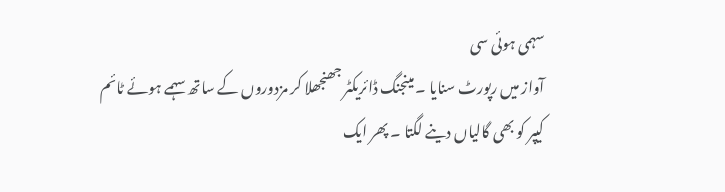سہمی ہوئی سی
آواز میں رپورٹ سنایا ۔ مینجنگ ڈائریکٹر جھنجھلا کر مزدوروں کے ساتھ سہمے ہوئے ٹائم
کیپر کو بھی گالیاں دینے لگتا ۔ پھر ایک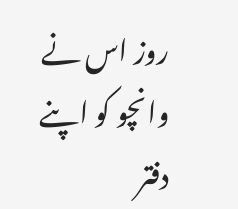روز اس نے وانچو کو اپنے دفتر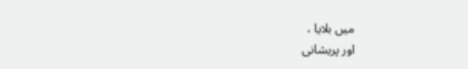میں بلایا ،
اور پریشانی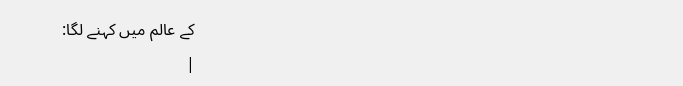کے عالم میں کہنے لگا:
|